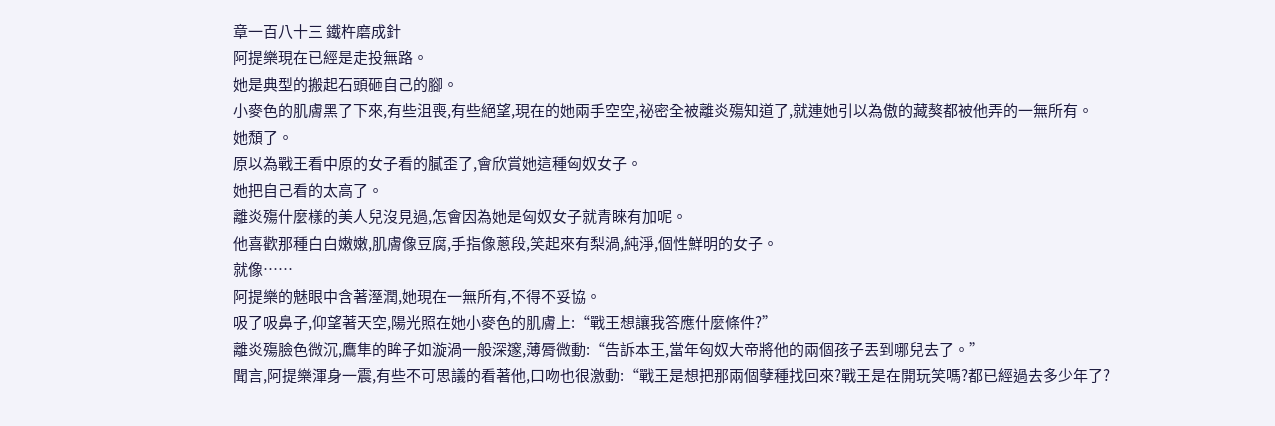章一百八十三 鐵杵磨成針
阿提樂現在已經是走投無路。
她是典型的搬起石頭砸自己的腳。
小麥色的肌膚黑了下來,有些沮喪,有些絕望,現在的她兩手空空,祕密全被離炎殤知道了,就連她引以為傲的藏獒都被他弄的一無所有。
她頹了。
原以為戰王看中原的女子看的膩歪了,會欣賞她這種匈奴女子。
她把自己看的太高了。
離炎殤什麼樣的美人兒沒見過,怎會因為她是匈奴女子就青睞有加呢。
他喜歡那種白白嫩嫩,肌膚像豆腐,手指像蔥段,笑起來有梨渦,純淨,個性鮮明的女子。
就像……
阿提樂的魅眼中含著溼潤,她現在一無所有,不得不妥協。
吸了吸鼻子,仰望著天空,陽光照在她小麥色的肌膚上:“戰王想讓我答應什麼條件?”
離炎殤臉色微沉,鷹隼的眸子如漩渦一般深邃,薄脣微動:“告訴本王,當年匈奴大帝將他的兩個孩子丟到哪兒去了。”
聞言,阿提樂渾身一震,有些不可思議的看著他,口吻也很激動:“戰王是想把那兩個孽種找回來?戰王是在開玩笑嗎?都已經過去多少年了?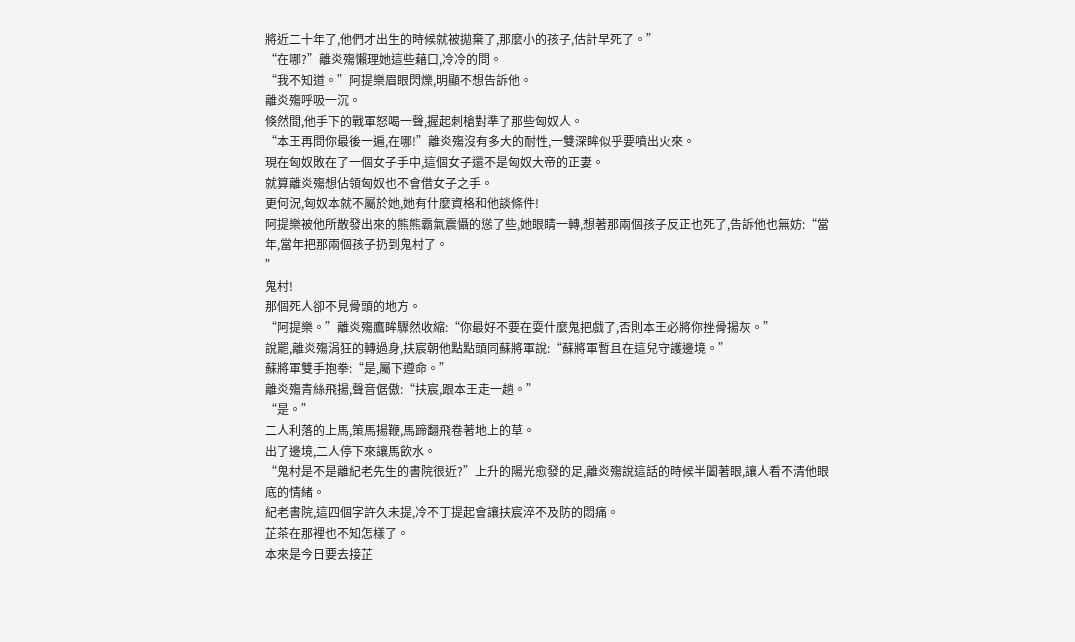將近二十年了,他們才出生的時候就被拋棄了,那麼小的孩子,估計早死了。”
“在哪?”離炎殤懶理她這些藉口,冷冷的問。
“我不知道。”阿提樂眉眼閃爍,明顯不想告訴他。
離炎殤呼吸一沉。
倏然間,他手下的戰軍怒喝一聲,握起刺槍對準了那些匈奴人。
“本王再問你最後一遍,在哪!”離炎殤沒有多大的耐性,一雙深眸似乎要噴出火來。
現在匈奴敗在了一個女子手中,這個女子還不是匈奴大帝的正妻。
就算離炎殤想佔領匈奴也不會借女子之手。
更何況,匈奴本就不屬於她,她有什麼資格和他談條件!
阿提樂被他所散發出來的熊熊霸氣震懾的慫了些,她眼睛一轉,想著那兩個孩子反正也死了,告訴他也無妨:“當年,當年把那兩個孩子扔到鬼村了。
”
鬼村!
那個死人卻不見骨頭的地方。
“阿提樂。”離炎殤鷹眸驟然收縮:“你最好不要在耍什麼鬼把戲了,否則本王必將你挫骨揚灰。”
說罷,離炎殤涓狂的轉過身,扶宸朝他點點頭同蘇將軍說:“蘇將軍暫且在這兒守護邊境。”
蘇將軍雙手抱拳:“是,屬下遵命。”
離炎殤青絲飛揚,聲音倨傲:“扶宸,跟本王走一趟。”
“是。”
二人利落的上馬,策馬揚鞭,馬蹄翻飛卷著地上的草。
出了邊境,二人停下來讓馬飲水。
“鬼村是不是離紀老先生的書院很近?”上升的陽光愈發的足,離炎殤說這話的時候半闔著眼,讓人看不清他眼底的情緒。
紀老書院,這四個字許久未提,冷不丁提起會讓扶宸淬不及防的悶痛。
芷茶在那裡也不知怎樣了。
本來是今日要去接芷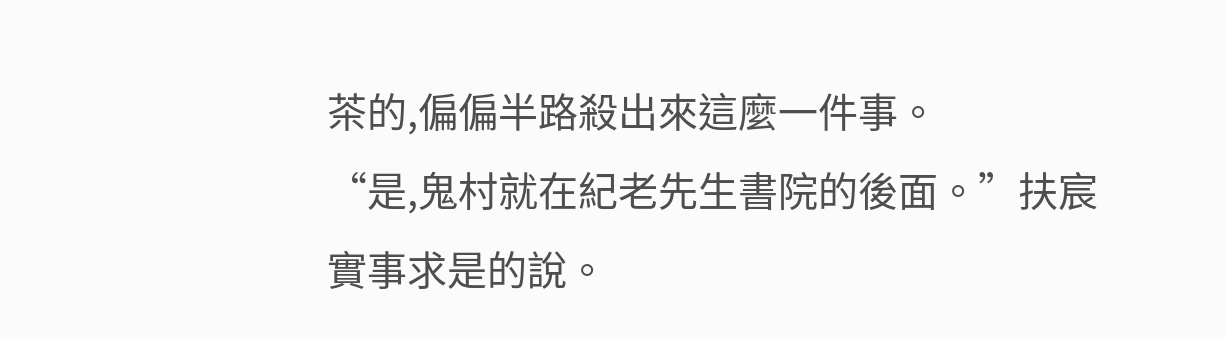茶的,偏偏半路殺出來這麼一件事。
“是,鬼村就在紀老先生書院的後面。”扶宸實事求是的說。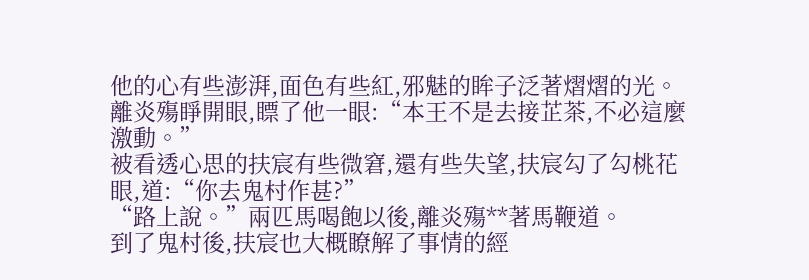他的心有些澎湃,面色有些紅,邪魅的眸子泛著熠熠的光。
離炎殤睜開眼,瞟了他一眼:“本王不是去接芷茶,不必這麼激動。”
被看透心思的扶宸有些微窘,還有些失望,扶宸勾了勾桃花眼,道:“你去鬼村作甚?”
“路上說。”兩匹馬喝飽以後,離炎殤**著馬鞭道。
到了鬼村後,扶宸也大概瞭解了事情的經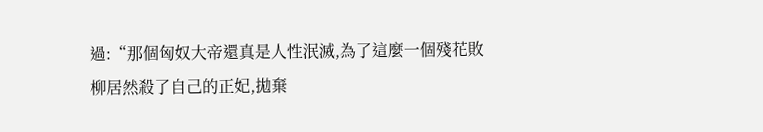過:“那個匈奴大帝還真是人性泯滅,為了這麼一個殘花敗柳居然殺了自己的正妃,拋棄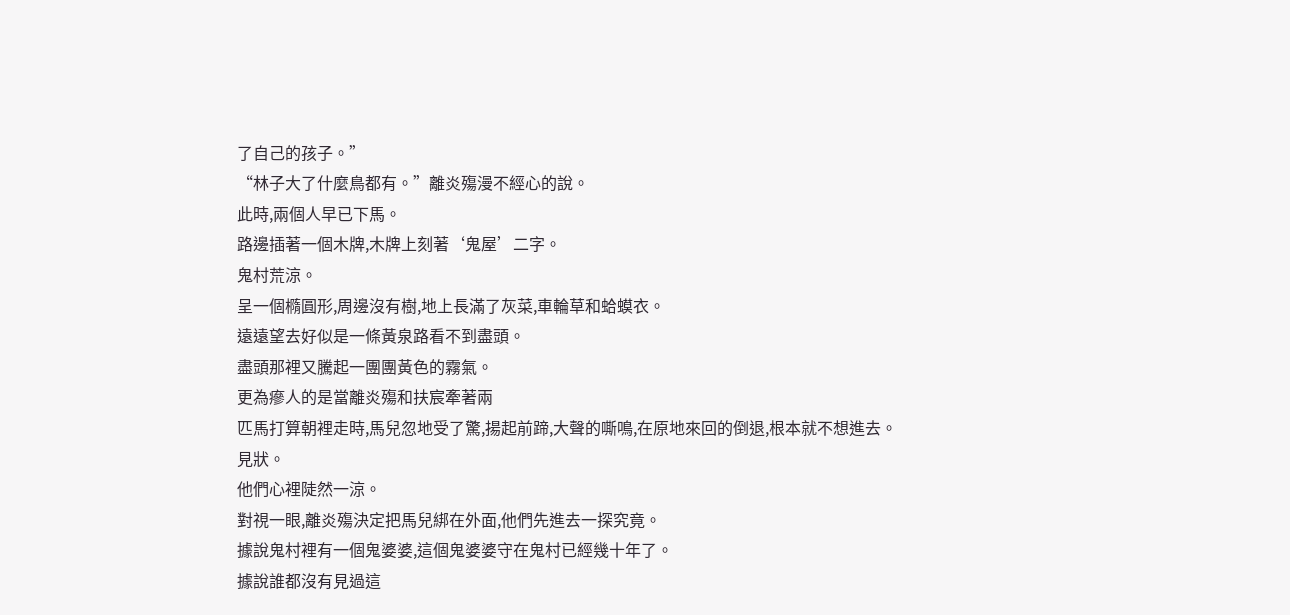了自己的孩子。”
“林子大了什麼鳥都有。”離炎殤漫不經心的說。
此時,兩個人早已下馬。
路邊插著一個木牌,木牌上刻著‘鬼屋’二字。
鬼村荒涼。
呈一個橢圓形,周邊沒有樹,地上長滿了灰菜,車輪草和蛤蟆衣。
遠遠望去好似是一條黃泉路看不到盡頭。
盡頭那裡又騰起一團團黃色的霧氣。
更為瘮人的是當離炎殤和扶宸牽著兩
匹馬打算朝裡走時,馬兒忽地受了驚,揚起前蹄,大聲的嘶鳴,在原地來回的倒退,根本就不想進去。
見狀。
他們心裡陡然一涼。
對視一眼,離炎殤決定把馬兒綁在外面,他們先進去一探究竟。
據說鬼村裡有一個鬼婆婆,這個鬼婆婆守在鬼村已經幾十年了。
據說誰都沒有見過這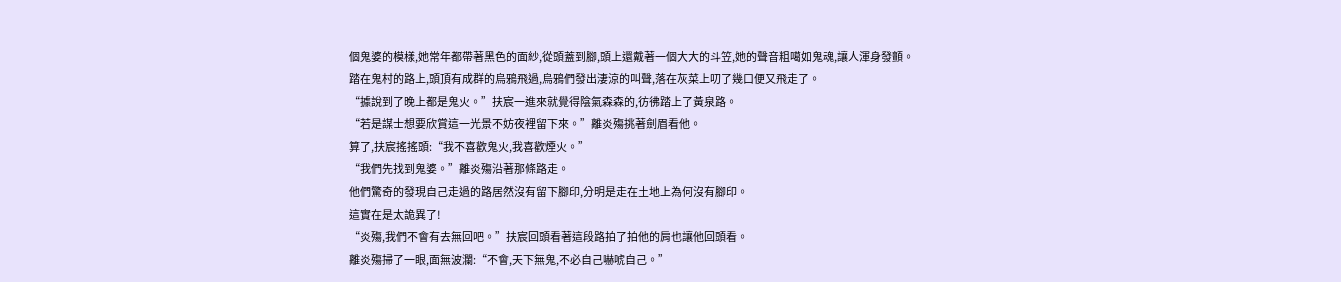個鬼婆的模樣,她常年都帶著黑色的面紗,從頭蓋到腳,頭上還戴著一個大大的斗笠,她的聲音粗噶如鬼魂,讓人渾身發顫。
踏在鬼村的路上,頭頂有成群的烏鴉飛過,烏鴉們發出淒涼的叫聲,落在灰菜上叨了幾口便又飛走了。
“據說到了晚上都是鬼火。”扶宸一進來就覺得陰氣森森的,彷彿踏上了黃泉路。
“若是謀士想要欣賞這一光景不妨夜裡留下來。”離炎殤挑著劍眉看他。
算了,扶宸搖搖頭:“我不喜歡鬼火,我喜歡煙火。”
“我們先找到鬼婆。”離炎殤沿著那條路走。
他們驚奇的發現自己走過的路居然沒有留下腳印,分明是走在土地上為何沒有腳印。
這實在是太詭異了!
“炎殤,我們不會有去無回吧。”扶宸回頭看著這段路拍了拍他的肩也讓他回頭看。
離炎殤掃了一眼,面無波瀾:“不會,天下無鬼,不必自己嚇唬自己。”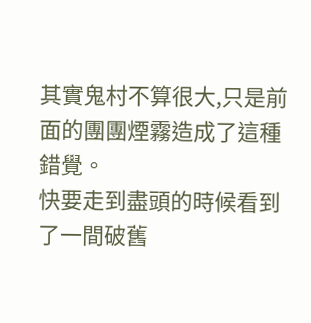其實鬼村不算很大,只是前面的團團煙霧造成了這種錯覺。
快要走到盡頭的時候看到了一間破舊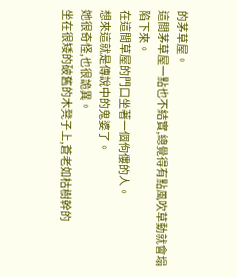的茅草屋。
這間茅草屋一點也不結實,總覺得有點風吹草動就會塌陷下來。
在這間草屋的門口坐著一個佝僂的人。
想來這就是傳說中的鬼婆了。
她很奇怪,也很詭異。
坐在很矮的破舊的木凳子上,蒼老如枯樹幹的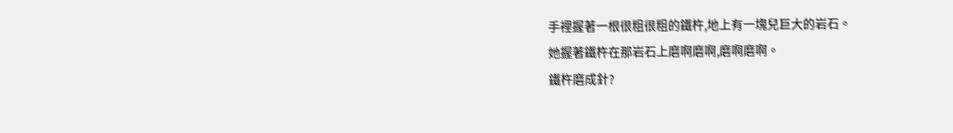手裡握著一根很粗很粗的鐵杵,地上有一塊兒巨大的岩石。
她握著鐵杵在那岩石上磨啊磨啊,磨啊磨啊。
鐵杵磨成針?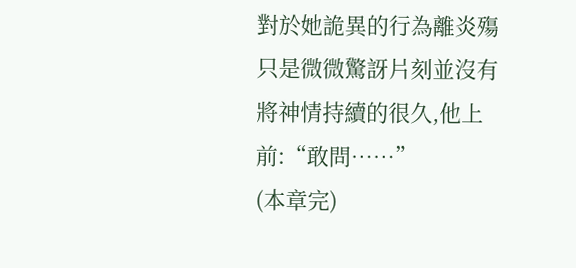對於她詭異的行為離炎殤只是微微驚訝片刻並沒有將神情持續的很久,他上前:“敢問……”
(本章完)